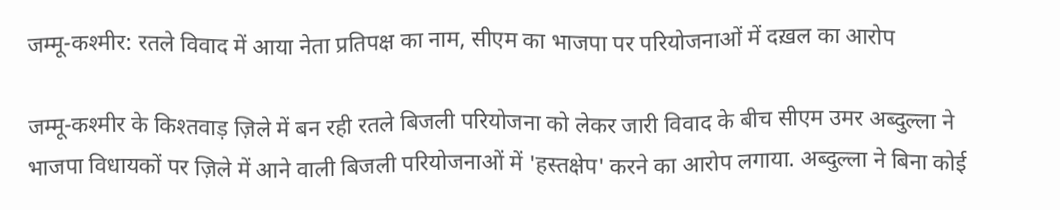जम्मू-कश्मीर: रतले विवाद में आया नेता प्रतिपक्ष का नाम, सीएम का भाजपा पर परियोजनाओं में दख़ल का आरोप

जम्मू-कश्मीर के किश्तवाड़ ज़िले में बन रही रतले बिजली परियोजना को लेकर जारी विवाद के बीच सीएम उमर अब्दुल्ला ने भाजपा विधायकों पर ज़िले में आने वाली बिजली परियोजनाओं में 'हस्तक्षेप' करने का आरोप लगाया. अब्दुल्ला ने बिना कोई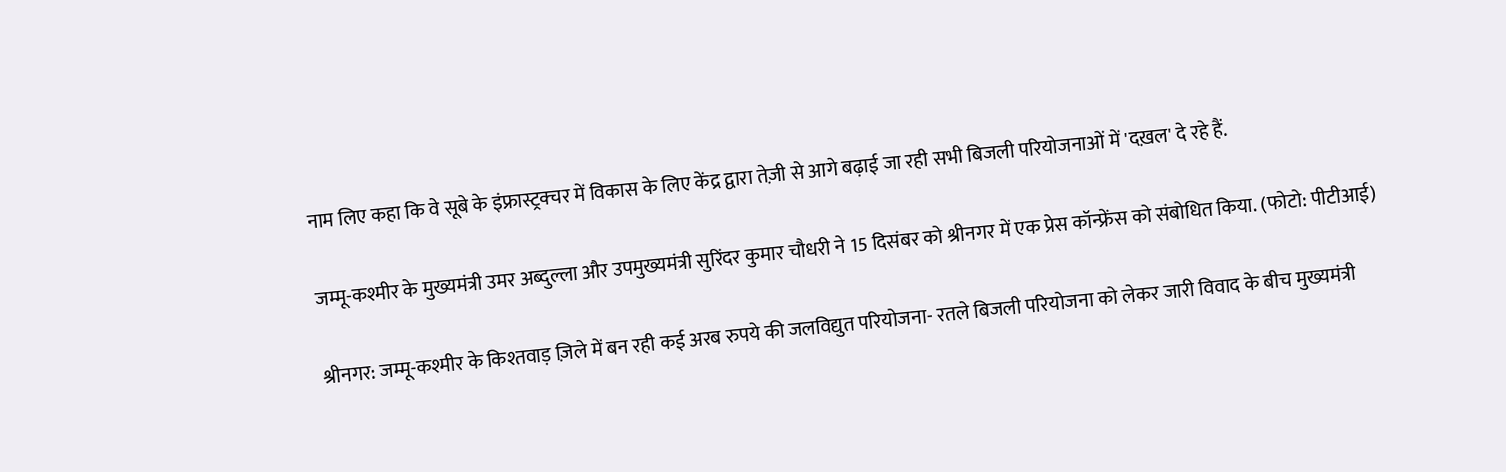नाम लिए कहा कि वे सूबे के इंफ्रास्ट्रक्चर में विकास के लिए केंद्र द्वारा तेज़ी से आगे बढ़ाई जा रही सभी बिजली परियोजनाओं में 'दख़ल' दे रहे हैं.

जम्मू-कश्मीर के मुख्यमंत्री उमर अब्दुल्ला और उपमुख्यमंत्री सुरिंदर कुमार चौधरी ने 15 दिसंबर को श्रीनगर में एक प्रेस कॉन्फ्रेंस को संबोधित किया. (फोटो: पीटीआई)

श्रीनगर: जम्मू-कश्मीर के किश्तवाड़ ज़िले में बन रही कई अरब रुपये की जलविद्युत परियोजना- रतले बिजली परियोजना को लेकर जारी विवाद के बीच मुख्यमंत्री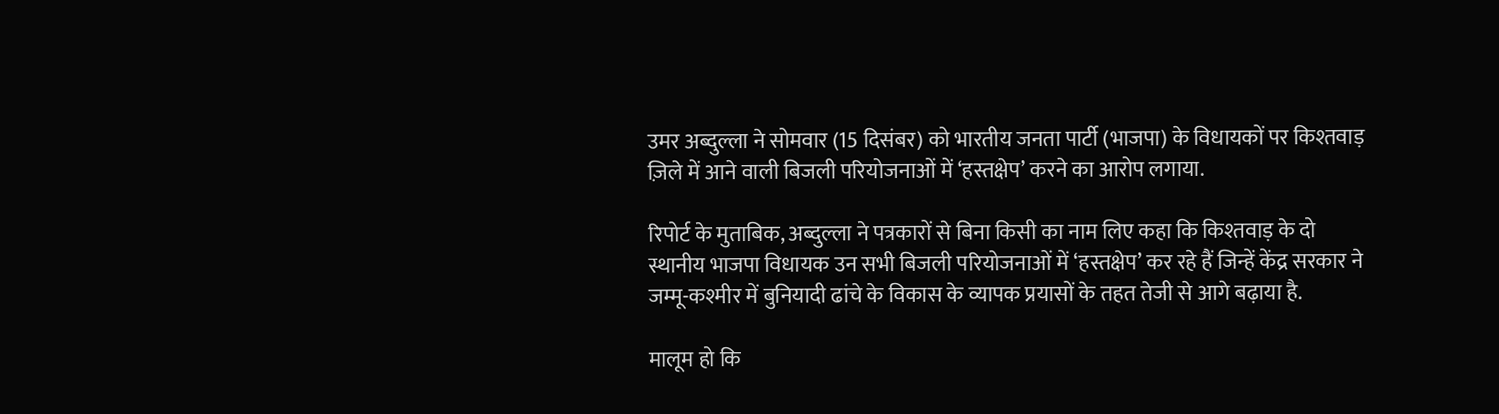उमर अब्दुल्ला ने सोमवार (15 दिसंबर) को भारतीय जनता पार्टी (भाजपा) के विधायकों पर किश्तवाड़ ज़िले में आने वाली बिजली परियोजनाओं में ‘हस्तक्षेप’ करने का आरोप लगाया.

रिपोर्ट के मुताबिक, अब्दुल्ला ने पत्रकारों से बिना किसी का नाम लिए कहा कि किश्तवाड़ के दो स्थानीय भाजपा विधायक उन सभी बिजली परियोजनाओं में ‘हस्तक्षेप’ कर रहे हैं जिन्हें केंद्र सरकार ने जम्मू-कश्मीर में बुनियादी ढांचे के विकास के व्यापक प्रयासों के तहत तेजी से आगे बढ़ाया है.

मालूम हो कि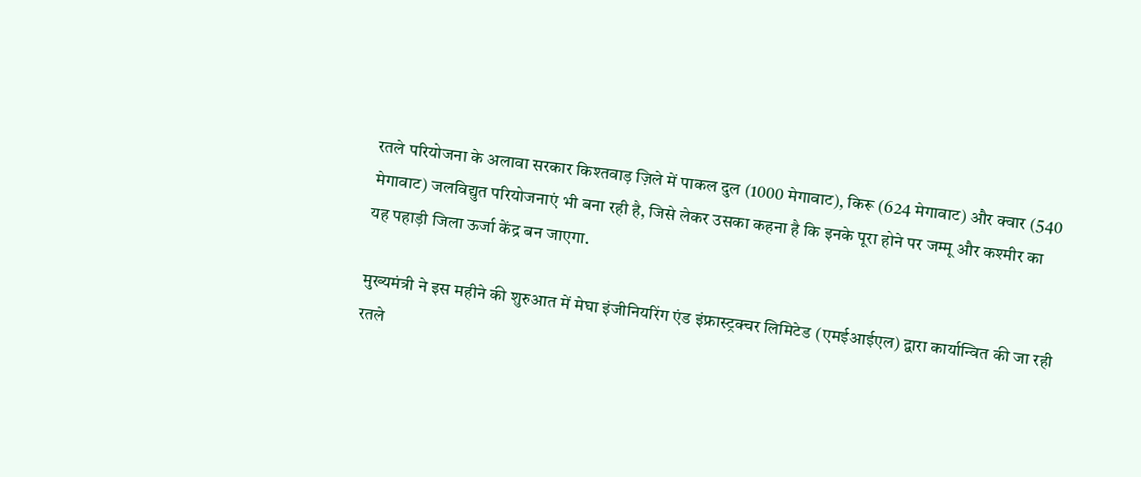रतले परियोजना के अलावा सरकार किश्तवाड़ ज़िले में पाकल दुल (1000 मेगावाट), किरू (624 मेगावाट) और क्वार (540 मेगावाट) जलविद्युत परियोजनाएं भी बना रही है, जिसे लेकर उसका कहना है कि इनके पूरा होने पर जम्मू और कश्मीर का यह पहाड़ी जिला ऊर्जा केंद्र बन जाएगा.

मुख्यमंत्री ने इस महीने की शुरुआत में मेघा इंजीनियरिंग एंड इंफ्रास्ट्रक्चर लिमिटेड (एमईआईएल) द्वारा कार्यान्वित की जा रही रतले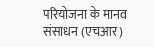परियोजना के मानव संसाधन (एचआर)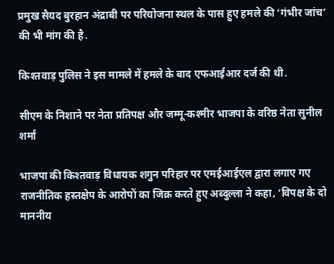प्रमुख सैयद बुरहान अंद्राबी पर परियोजना स्थल के पास हुए हमले की ‘गंभीर जांच’ की भी मांग की है.

किश्तवाड़ पुलिस ने इस मामले में हमले के बाद एफआईआर दर्ज की थी.

सीएम के निशाने पर नेता प्रतिपक्ष और जम्मू-कश्मीर भाजपा के वरिष्ठ नेता सुनील शर्मा

भाजपा की किश्तवाड़ विधायक शगुन परिहार पर एमईआईएल द्वारा लगाए गए राजनीतिक हस्तक्षेप के आरोपों का जिक्र करते हुए अब्दुल्ला ने कहा, ‘विपक्ष के दो माननीय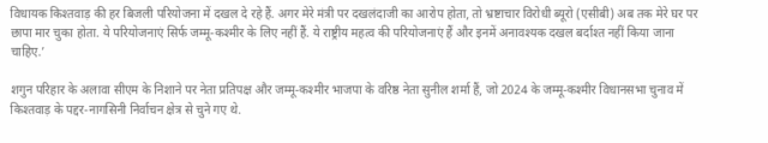विधायक किश्तवाड़ की हर बिजली परियोजना में दखल दे रहे हैं. अगर मेरे मंत्री पर दखलंदाजी का आरोप होता, तो भ्रष्टाचार विरोधी ब्यूरो (एसीबी) अब तक मेरे घर पर छापा मार चुका होता. ये परियोजनाएं सिर्फ जम्मू-कश्मीर के लिए नहीं हैं. ये राष्ट्रीय महत्व की परियोजनाएं हैं और इनमें अनावश्यक दखल बर्दाश्त नहीं किया जाना चाहिए.’

शगुन परिहार के अलावा सीएम के निशाने पर नेता प्रतिपक्ष और जम्मू-कश्मीर भाजपा के वरिष्ठ नेता सुनील शर्मा हैं, जो 2024 के जम्मू-कश्मीर विधानसभा चुनाव में किश्तवाड़ के पद्दर-नागसिनी निर्वाचन क्षेत्र से चुने गए थे.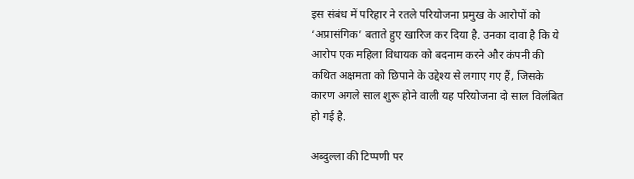इस संबंध में परिहार ने रतले परियोजना प्रमुख के आरोपों को ‘अप्रासंगिक’ बताते हुए खारिज कर दिया है. उनका दावा है कि ये आरोप एक महिला विधायक को बदनाम करने और कंपनी की कथित अक्षमता को छिपाने के उद्देश्य से लगाए गए हैं, जिसके कारण अगले साल शुरू होने वाली यह परियोजना दो साल विलंबित हो गई है.

अब्दुल्ला की टिप्पणी पर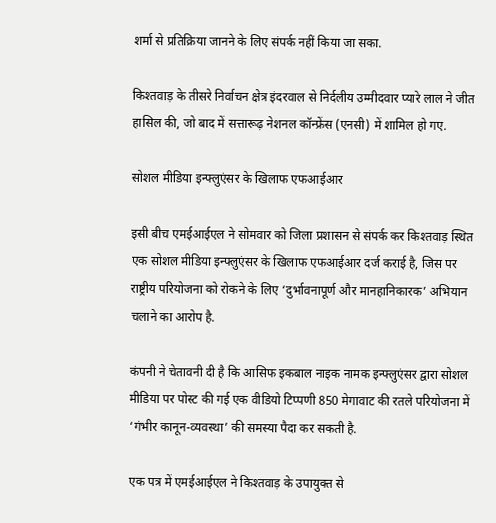शर्मा से प्रतिक्रिया जानने के लिए संपर्क नहीं किया जा सका.

किश्तवाड़ के तीसरे निर्वाचन क्षेत्र इंदरवाल से निर्दलीय उम्मीदवार प्यारे लाल ने जीत हासिल की, जो बाद में सत्तारूढ़ नेशनल कॉन्फ्रेंस (एनसी) में शामिल हो गए.

सोशल मीडिया इन्फ्लुएंसर के खिलाफ एफआईआर

इसी बीच एमईआईएल ने सोमवार को जिला प्रशासन से संपर्क कर किश्तवाड़ स्थित एक सोशल मीडिया इन्फ्लुएंसर के खिलाफ एफआईआर दर्ज कराई है, जिस पर राष्ट्रीय परियोजना को रोकने के लिए ‘दुर्भावनापूर्ण और मानहानिकारक’ अभियान चलाने का आरोप है.

कंपनी ने चेतावनी दी है कि आसिफ इकबाल नाइक नामक इन्फ्लुएंसर द्वारा सोशल मीडिया पर पोस्ट की गई एक वीडियो टिप्पणी 850 मेगावाट की रतले परियोजना में ‘गंभीर कानून-व्यवस्था’ की समस्या पैदा कर सकती है.

एक पत्र में एमईआईएल ने किश्तवाड़ के उपायुक्त से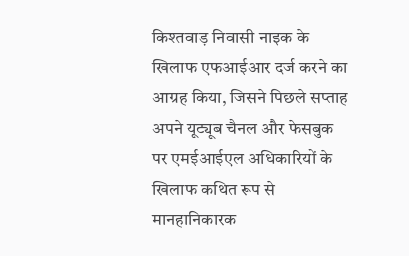किश्तवाड़ निवासी नाइक के खिलाफ एफआईआर दर्ज करने का आग्रह किया, जिसने पिछले सप्ताह अपने यूट्यूब चैनल और फेसबुक पर एमईआईएल अधिकारियों के खिलाफ कथित रूप से मानहानिकारक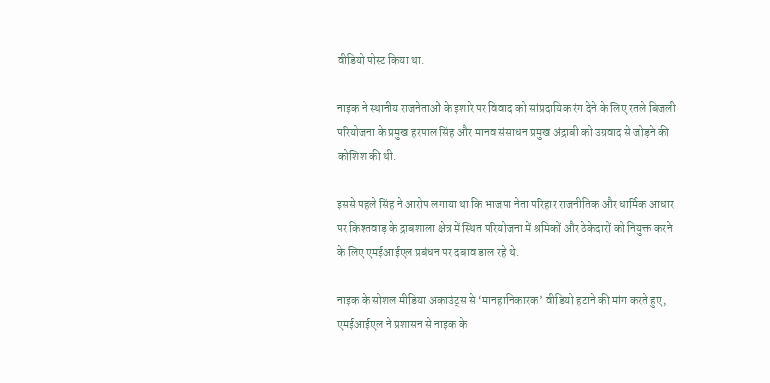वीडियो पोस्ट किया था.

नाइक ने स्थानीय राजनेताओं के इशारे पर विवाद को सांप्रदायिक रंग देने के लिए रतले बिजली परियोजना के प्रमुख हरपाल सिंह और मानव संसाधन प्रमुख अंद्राबी को उग्रवाद से जोड़ने की कोशिश की थी.

इससे पहले सिंह ने आरोप लगाया था कि भाजपा नेता परिहार राजनीतिक और धार्मिक आधार पर किश्तवाड़ के द्राबशाला क्षेत्र में स्थित परियोजना में श्रमिकों और ठेकेदारों को नियुक्त करने के लिए एमईआईएल प्रबंधन पर दबाव डाल रहे थे.

नाइक के सोशल मीडिया अकाउंट्स से ‘मानहानिकारक’ वीडियो हटाने की मांग करते हुए, एमईआईएल ने प्रशासन से नाइक के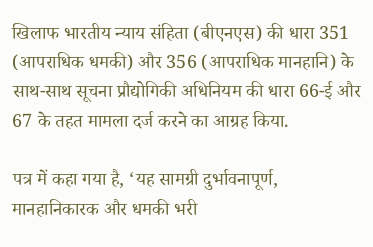खिलाफ भारतीय न्याय संहिता (बीएनएस) की धारा 351 (आपराधिक धमकी) और 356 (आपराधिक मानहानि) के साथ-साथ सूचना प्रौद्योगिकी अधिनियम की धारा 66-ई और 67 के तहत मामला दर्ज करने का आग्रह किया.

पत्र में कहा गया है, ‘यह सामग्री दुर्भावनापूर्ण, मानहानिकारक और धमकी भरी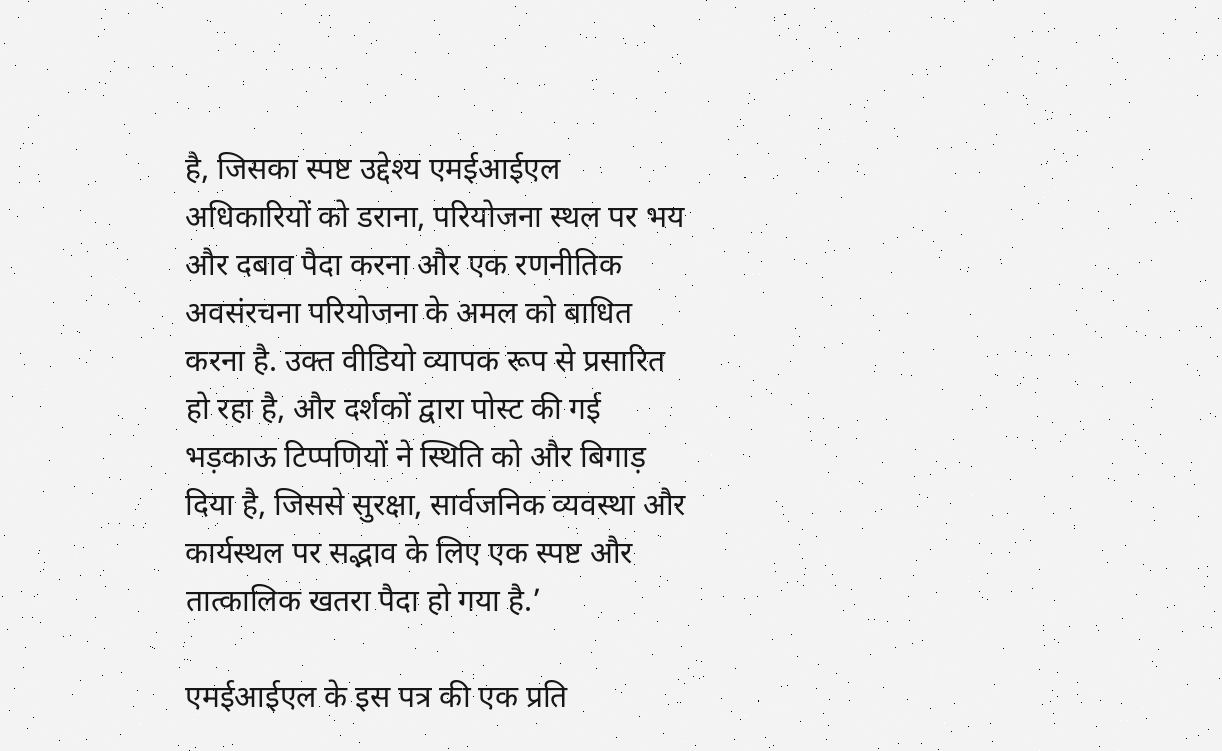है, जिसका स्पष्ट उद्देश्य एमईआईएल अधिकारियों को डराना, परियोजना स्थल पर भय और दबाव पैदा करना और एक रणनीतिक अवसंरचना परियोजना के अमल को बाधित करना है. उक्त वीडियो व्यापक रूप से प्रसारित हो रहा है, और दर्शकों द्वारा पोस्ट की गई भड़काऊ टिप्पणियों ने स्थिति को और बिगाड़ दिया है, जिससे सुरक्षा, सार्वजनिक व्यवस्था और कार्यस्थल पर सद्भाव के लिए एक स्पष्ट और तात्कालिक खतरा पैदा हो गया है.’

एमईआईएल के इस पत्र की एक प्रति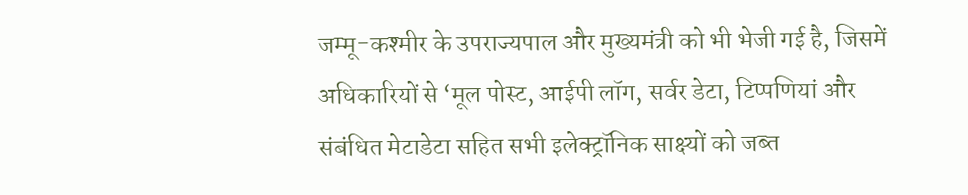जम्मू-कश्मीर के उपराज्यपाल और मुख्यमंत्री को भी भेजी गई है, जिसमें अधिकारियों से ‘मूल पोस्ट, आईपी लॉग, सर्वर डेटा, टिप्पणियां और संबंधित मेटाडेटा सहित सभी इलेक्ट्रॉनिक साक्ष्यों को जब्त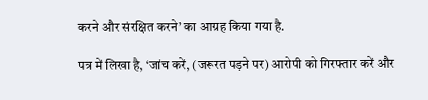करने और संरक्षित करने’ का आग्रह किया गया है.

पत्र में लिखा है, ‘जांच करें, (जरूरत पड़ने पर) आरोपी को गिरफ्तार करें और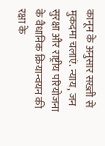कानून के अनुसार सख्ती से मुकदमा चलाएं. न्याय, जन सुरक्षा और राष्ट्रीय परियोजना के वैधानिक क्रियान्वयन की रक्षा के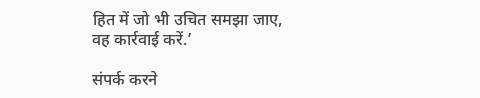हित में जो भी उचित समझा जाए, वह कार्रवाई करें.’

संपर्क करने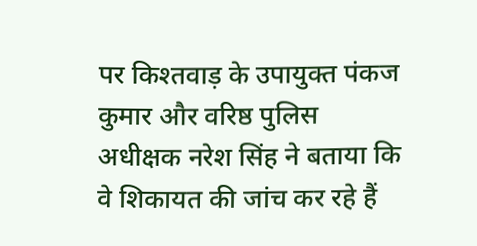पर किश्तवाड़ के उपायुक्त पंकज कुमार और वरिष्ठ पुलिस अधीक्षक नरेश सिंह ने बताया कि वे शिकायत की जांच कर रहे हैं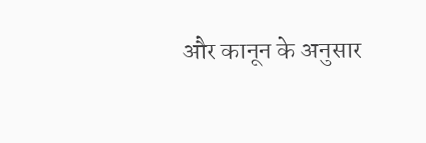और कानून के अनुसार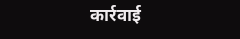कार्रवाई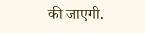की जाएगी.